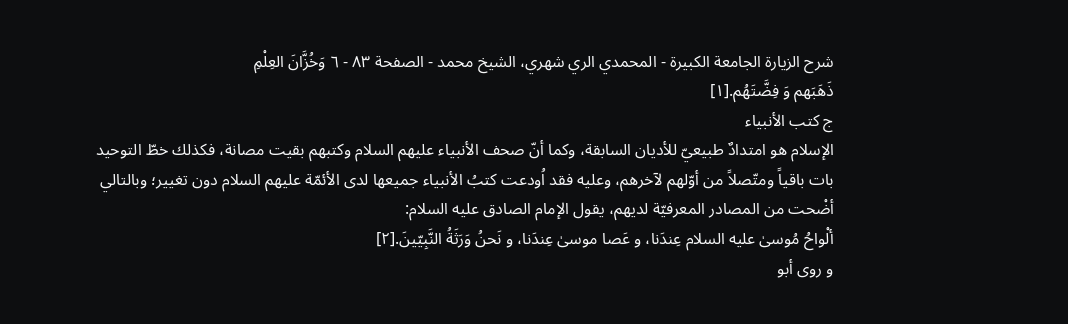شرح الزیارة الجامعة الکبیرة - المحمدي الري شهري، الشيخ محمد - الصفحة ٨٣ - ٦ وَخُزَّانَ العِلْمِ
ذَهَبَهم وَ فِضَّتَهُم.[١]
ج كتب الأنبياء
الإسلام هو امتدادٌ طبيعيّ للأديان السابقة، وكما أنّ صحف الأنبياء علیهم السلام وكتبهم بقيت مصانة، فكذلك خطّ التوحيد بات باقياً ومتّصلاً من أوّلهم لآخرهم، وعليه فقد اُودعت كتبُ الأنبياء جميعها لدى الأئمّة علیهم السلام دون تغيير؛ وبالتالي أضْحت من المصادر المعرفيّة لديهم، يقول الإمام الصادق علیه السلام:
ألْواحُ مُوسىٰ علیه السلام عِندَنا، و عَصا موسىٰ عِندَنا، و نَحنُ وَرَثَةُ النَّبِيّينَ.[٢]
و روی أبو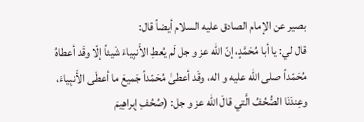بصير عن الإمام الصادق علیه السلام أيضاً قال:
قال لي: يا أبا مُحَمَّدٍ، إنّ اللّٰه عز و جل لَم يُعطِ الأَنبِياءَ شَيئاً إلّا وقَد أعطاهُ مُحَمّداً صلی الله علیه و اله، وقَد أعطىٰ مُحَمّداً جَميعَ ما أعطَى الأَنبِياءَ، وعِندَنَا الصُّحُفُ الَّتي قالَ اللّٰه عز و جل: (صُحُفِ إبراهِيمَ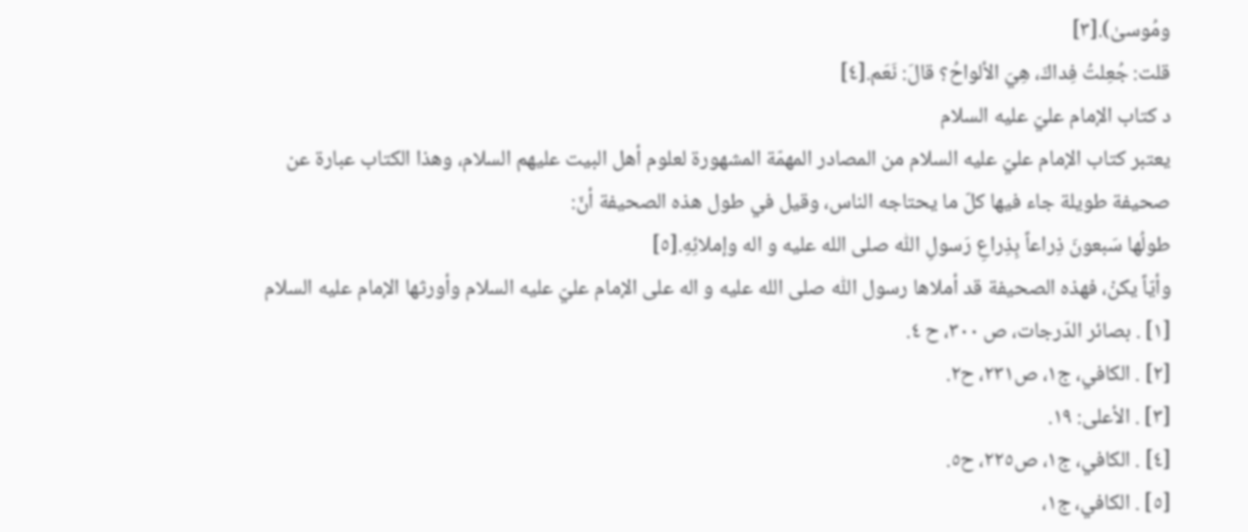ومُوسىٰ).[٣]
قلت: جُعِلتُ فِداكَ، هِيَ الألواحُ؟ قالَ: نَعَم.[٤]
د كتاب الإمام عليّ علیه السلام
يعتبر كتاب الإمام عليّ علیه السلام من المصادر المهمّة المشهورة لعلوم أهل البيت علیهم السلام، وهذا الكتاب عبارة عن صحيفة طويلة جاء فيها كلّ ما يحتاجه الناس، وقيل في طول هذه الصحيفة أنّ:
طولُها سَبعونَ ذِراعاً بِذِراعِ رَسولِ اللّٰه صلی الله علیه و اله وإملائِهِ.[٥]
وأيّاً يكنْ، فهذه الصحيفة قد أملاها رسول اللّٰه صلی الله علیه و اله علی الإمام عليّ علیه السلام وأورثها الإمام علیه السلام
[١] . بصائر الدّرجات، ص ٣٠٠، ح ٤.
[٢] . الكافي، ج١، ص٢٣١، ح٢.
[٣] . الأعلى: ١٩.
[٤] . الكافي، ج١، ص٢٢٥، ح٥.
[٥] . الكافي، ج١،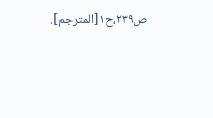ص٢٣٩،ح١[المترجم].